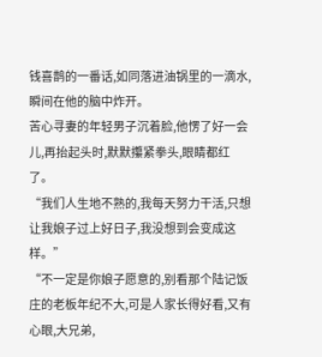钱喜鹊的一番话,如同落进油锅里的一滴水,瞬间在他的脑中炸开。
苦心寻妻的年轻男子沉着脸,他愣了好一会儿,再抬起头时,默默攥紧拳头,眼睛都红了。
“我们人生地不熟的,我每天努力干活,只想让我娘子过上好日子,我没想到会变成这样。”
“不一定是你娘子愿意的,别看那个陆记饭庄的老板年纪不大,可是人家长得好看,又有心眼,大兄弟,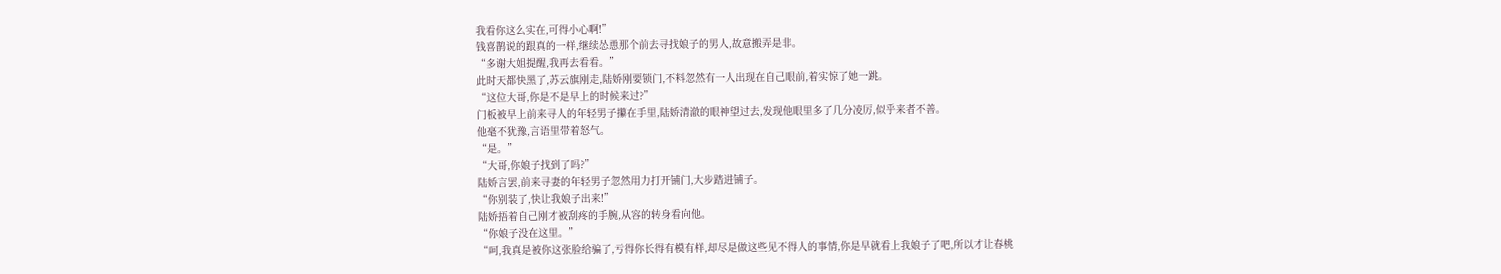我看你这么实在,可得小心啊!”
钱喜鹊说的跟真的一样,继续怂恿那个前去寻找娘子的男人,故意搬弄是非。
“多谢大姐提醒,我再去看看。”
此时天都快黑了,苏云旗刚走,陆娇刚要锁门,不料忽然有一人出现在自己眼前,着实惊了她一跳。
“这位大哥,你是不是早上的时候来过?”
门板被早上前来寻人的年轻男子攥在手里,陆娇清澈的眼神望过去,发现他眼里多了几分凌厉,似乎来者不善。
他毫不犹豫,言语里带着怒气。
“是。”
“大哥,你娘子找到了吗?”
陆娇言罢,前来寻妻的年轻男子忽然用力打开铺门,大步踏进铺子。
“你别装了,快让我娘子出来!”
陆娇捂着自己刚才被刮疼的手腕,从容的转身看向他。
“你娘子没在这里。”
“呵,我真是被你这张脸给骗了,亏得你长得有模有样,却尽是做这些见不得人的事情,你是早就看上我娘子了吧,所以才让春桃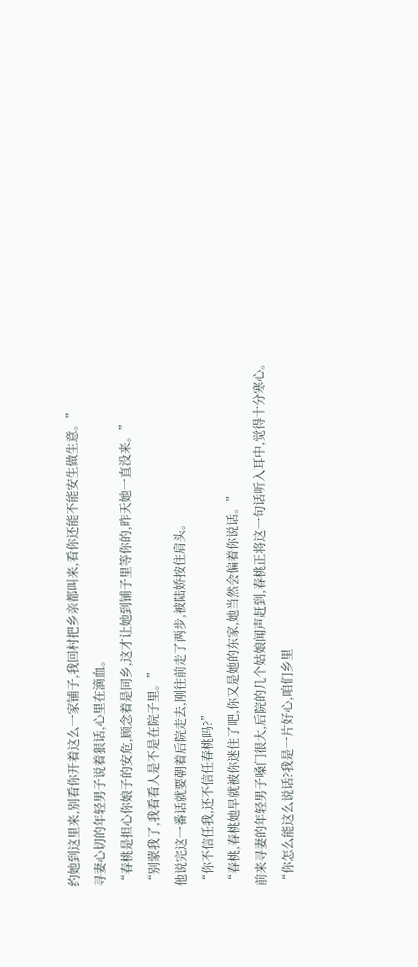约她到这里来,别看你开着这么一家铺子,我回村把乡亲都叫来,看你还能不能安生做生意。”
寻妻心切的年轻男子说着狠话,心里在滴血。
“春桃是担心你娘子的安危,顾念着是同乡,这才让她到铺子里等你的,昨天她一直没来。”
“别蒙我了,我看看人是不是在院子里。”
他说完这一番话就要朝着后院走去,刚往前走了两步,被陆娇按住肩头。
“你不信任我,还不信任春桃吗?”
“春桃,春桃她早就被你迷住了吧,你又是她的东家,她当然会偏着你说话。”
前来寻妻的年轻男子嗓门很大,后院的几个姑娘闻声赶到,春桃正将这一句话听入耳中,觉得十分寒心。
“你怎么能这么说话?我是一片好心,咱们乡里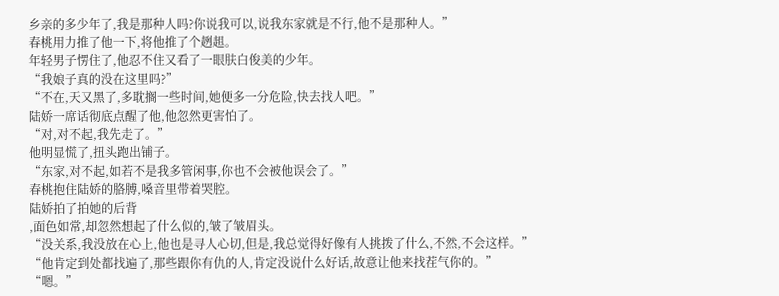乡亲的多少年了,我是那种人吗?你说我可以,说我东家就是不行,他不是那种人。”
春桃用力推了他一下,将他推了个趔趄。
年轻男子愣住了,他忍不住又看了一眼肤白俊美的少年。
“我娘子真的没在这里吗?”
“不在,天又黑了,多耽搁一些时间,她便多一分危险,快去找人吧。”
陆娇一席话彻底点醒了他,他忽然更害怕了。
“对,对不起,我先走了。”
他明显慌了,扭头跑出铺子。
“东家,对不起,如若不是我多管闲事,你也不会被他误会了。”
春桃抱住陆娇的胳膊,嗓音里带着哭腔。
陆娇拍了拍她的后背
,面色如常,却忽然想起了什么似的,皱了皱眉头。
“没关系,我没放在心上,他也是寻人心切,但是,我总觉得好像有人挑拨了什么,不然,不会这样。”
“他肯定到处都找遍了,那些跟你有仇的人,肯定没说什么好话,故意让他来找茬气你的。”
“嗯。”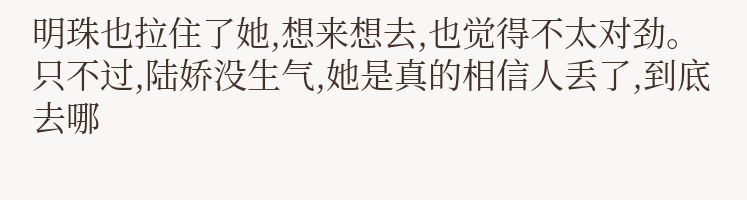明珠也拉住了她,想来想去,也觉得不太对劲。
只不过,陆娇没生气,她是真的相信人丢了,到底去哪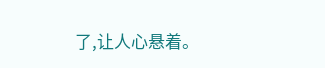了,让人心悬着。